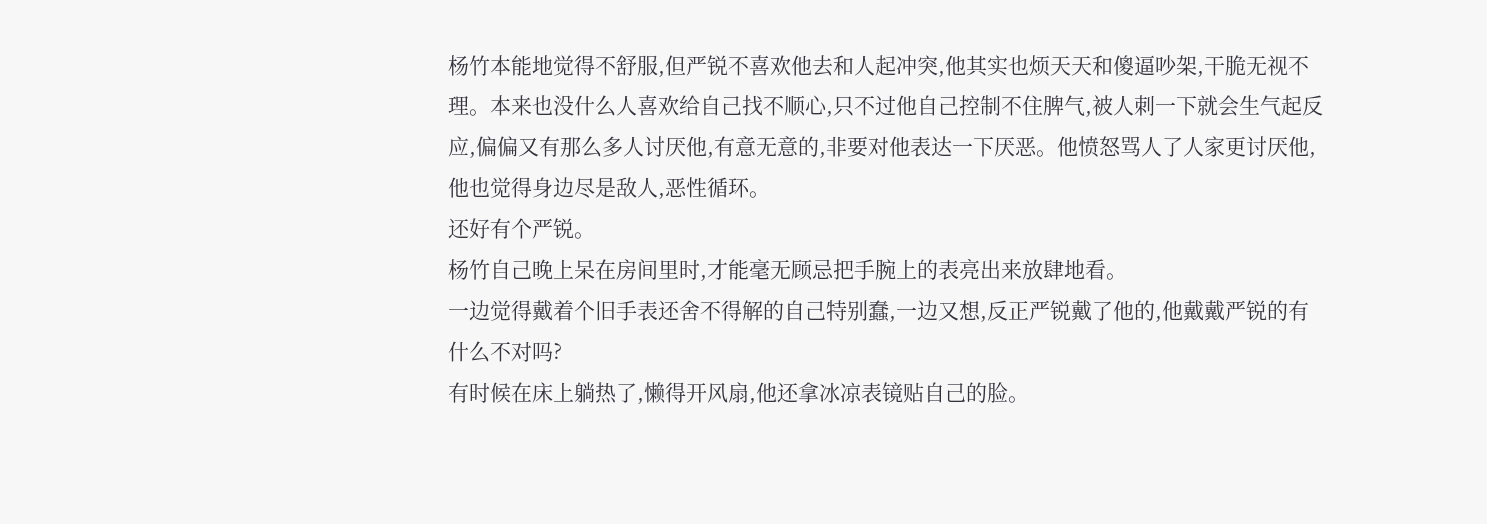杨竹本能地觉得不舒服,但严锐不喜欢他去和人起冲突,他其实也烦天天和傻逼吵架,干脆无视不理。本来也没什么人喜欢给自己找不顺心,只不过他自己控制不住脾气,被人刺一下就会生气起反应,偏偏又有那么多人讨厌他,有意无意的,非要对他表达一下厌恶。他愤怒骂人了人家更讨厌他,他也觉得身边尽是敌人,恶性循环。
还好有个严锐。
杨竹自己晚上呆在房间里时,才能毫无顾忌把手腕上的表亮出来放肆地看。
一边觉得戴着个旧手表还舍不得解的自己特别蠢,一边又想,反正严锐戴了他的,他戴戴严锐的有什么不对吗?
有时候在床上躺热了,懒得开风扇,他还拿冰凉表镜贴自己的脸。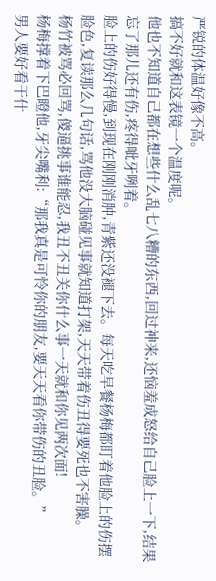严锐的体温好像不高。
搞不好就和这表镜一个温度呢。
他也不知道自己都在想些什么乱七八糟的东西,回过神来,还恼羞成怒给自己脸上一下,结果忘了那儿还有伤,疼得呲牙咧着。
脸上的伤好得慢,到现在刚刚消肿,青紫还没褪下去。每天吃早餐杨梅都盯着他脸上的伤摆脸色,复读那么几句话,骂他没大脑碰见事就知道打架,天天带着伤丑得要死也不害臊。
杨竹被骂必回骂,傻逼挑事谁能忍,我丑不丑关你什么事一天就和你见两次面!
杨梅撑着下巴瞪他,牙尖嘴利:“那我真是可怜你的朋友,要天天看你带伤的丑脸。”
男人要好看干什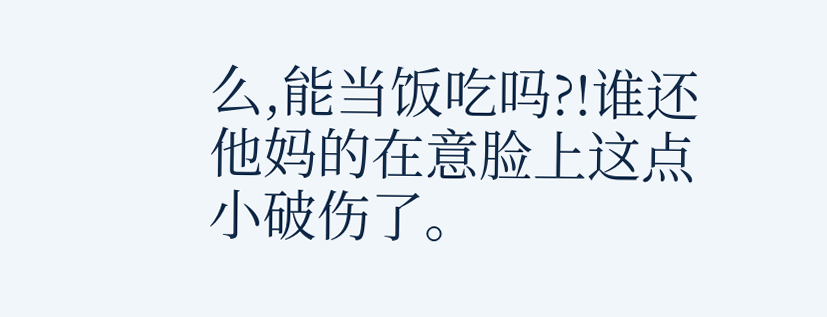么,能当饭吃吗?!谁还他妈的在意脸上这点小破伤了。